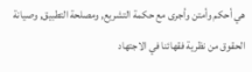هي أحكم وأمتن وأجرى مع حكمة التشريع, ومصلحة التطبيق, وصيانة الحقوق من نظرية فقهائنا في الاجتهاد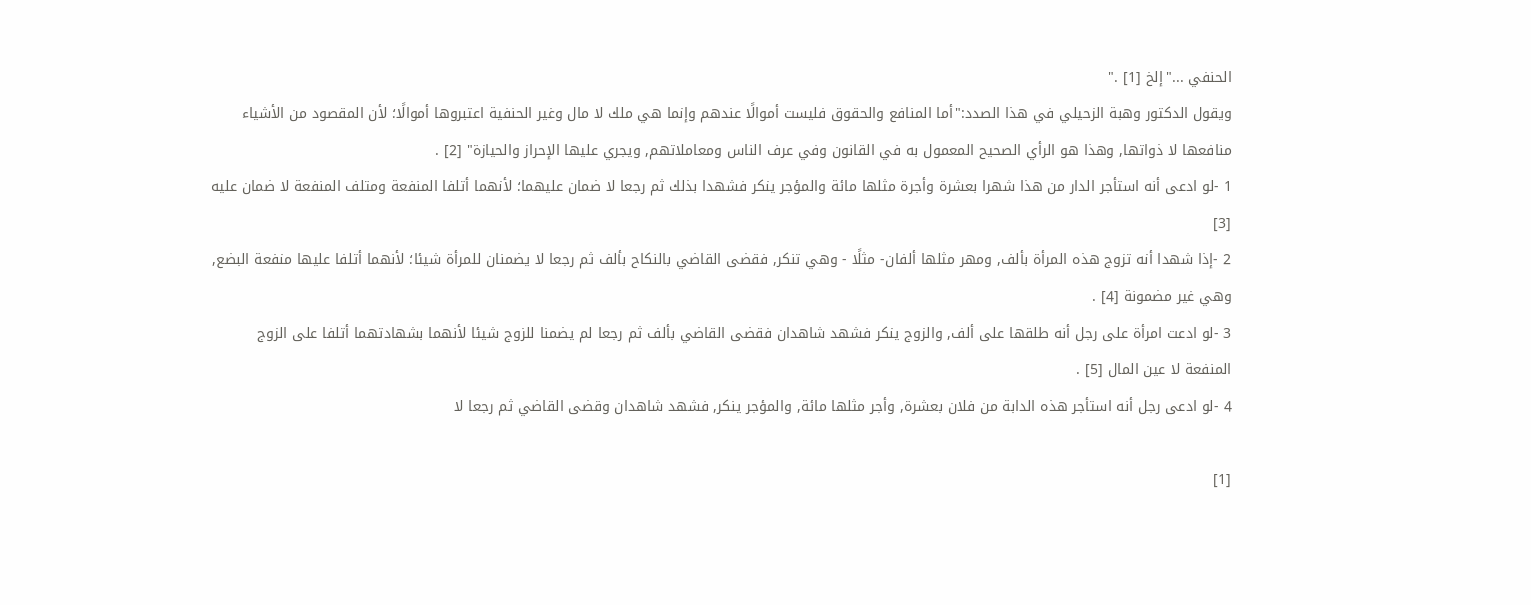الحنفي ..."إلخ [1] ."
ويقول الدكتور وهبة الزحيلي في هذا الصدد:"أما المنافع والحقوق فليست أموالًا عندهم وإنما هي ملك لا مال وغير الحنفية اعتبروها أموالًا؛ لأن المقصود من الأشياء منافعها لا ذواتها, وهذا هو الرأي الصحيح المعمول به في القانون وفي عرف الناس ومعاملاتهم, ويجري عليها الإحراز والحيازة" [2] .
1 -لو ادعى أنه استأجر الدار من هذا شهرا بعشرة وأجرة مثلها مائة والمؤجر ينكر فشهدا بذلك ثم رجعا لا ضمان عليهما؛ لأنهما أتلفا المنفعة ومتلف المنفعة لا ضمان عليه [3]
2 -إذا شهدا أنه تزوج هذه المرأة بألف, ومهر مثلها ألفان- مثلًا - وهي تنكر, فقضى القاضي بالنكاح بألف ثم رجعا لا يضمنان للمرأة شيئا؛ لأنهما أتلفا عليها منفعة البضع, وهي غير مضمونة [4] .
3 -لو ادعت امرأة على رجل أنه طلقها على ألف, والزوج ينكر فشهد شاهدان فقضى القاضي بألف ثم رجعا لم يضمنا للزوج شيئا لأنهما بشهادتهما أتلفا على الزوج المنفعة لا عين المال [5] .
4 -لو ادعى رجل أنه استأجر هذه الدابة من فلان بعشرة, وأجر مثلها مائة, والمؤجر ينكر, فشهد شاهدان وقضى القاضي ثم رجعا لا

[1]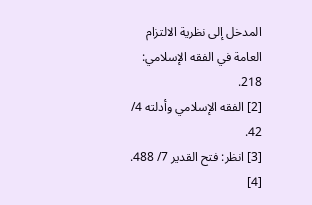المدخل إلى نظرية الالتزام العامة في الفقه الإسلامي: 218.
[2] الفقه الإسلامي وأدلته 4/ 42.
[3] انظر: فتح القدير 7/ 488.
[4]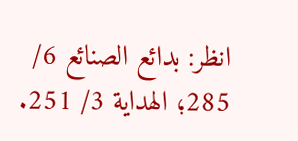انظر: بدائع الصنائع 6/ 285؛ الهداية 3/ 251.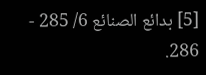[5] بدائع الصنائع 6/ 285 - 286.